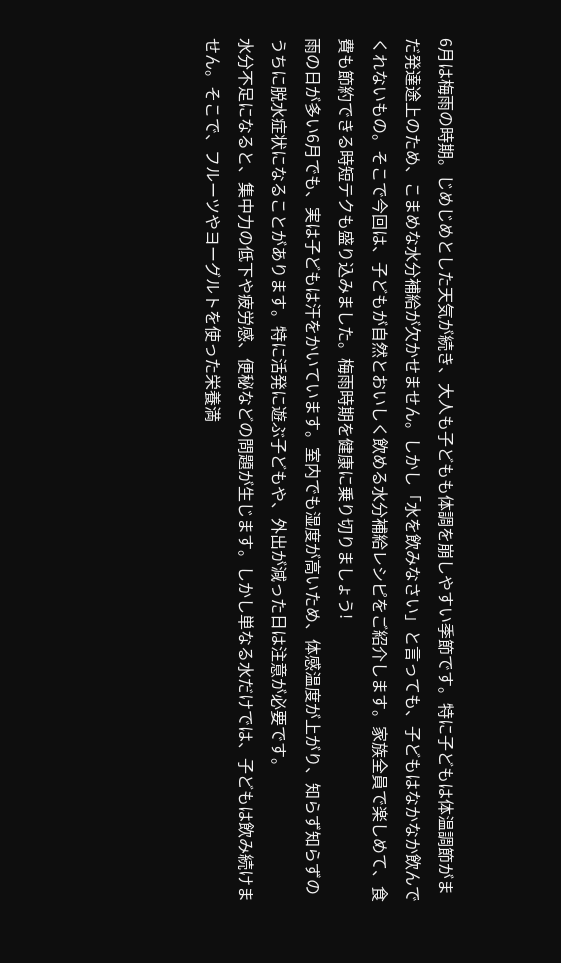6月は梅雨の時期。じめじめとした天気が続き、大人も子どもも体調を崩しやすい季節です。特に子どもは体温調節がまだ発達途上のため、こまめな水分補給が欠かせません。しかし「水を飲みなさい」と言っても、子どもはなかなか飲んでくれないもの。そこで今回は、子どもが自然とおいしく飲める水分補給レシピをご紹介します。家族全員で楽しめて、食費も節約できる時短テクも盛り込みました。梅雨時期を健康に乗り切りましょう!
雨の日が多い6月でも、実は子どもは汗をかいています。室内でも湿度が高いため、体感温度が上がり、知らず知らずのうちに脱水症状になることがあります。特に活発に遊ぶ子どもや、外出が減った日は注意が必要です。
水分不足になると、集中力の低下や疲労感、便秘などの問題が生じます。しかし単なる水だけでは、子どもは飲み続けません。そこで、フルーツやヨーグルトを使った栄養満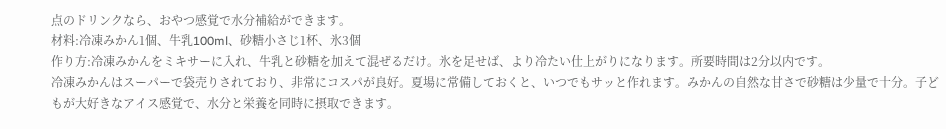点のドリンクなら、おやつ感覚で水分補給ができます。
材料:冷凍みかん1個、牛乳100ml、砂糖小さじ1杯、氷3個
作り方:冷凍みかんをミキサーに入れ、牛乳と砂糖を加えて混ぜるだけ。氷を足せば、より冷たい仕上がりになります。所要時間は2分以内です。
冷凍みかんはスーパーで袋売りされており、非常にコスパが良好。夏場に常備しておくと、いつでもサッと作れます。みかんの自然な甘さで砂糖は少量で十分。子どもが大好きなアイス感覚で、水分と栄養を同時に摂取できます。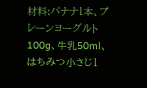材料:バナナ1本、プレーンヨーグルト100g、牛乳50ml、はちみつ小さじ1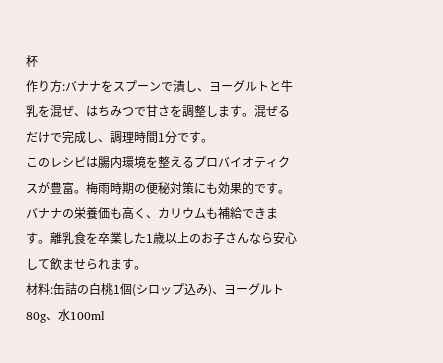杯
作り方:バナナをスプーンで潰し、ヨーグルトと牛乳を混ぜ、はちみつで甘さを調整します。混ぜるだけで完成し、調理時間1分です。
このレシピは腸内環境を整えるプロバイオティクスが豊富。梅雨時期の便秘対策にも効果的です。バナナの栄養価も高く、カリウムも補給できます。離乳食を卒業した1歳以上のお子さんなら安心して飲ませられます。
材料:缶詰の白桃1個(シロップ込み)、ヨーグルト80g、水100ml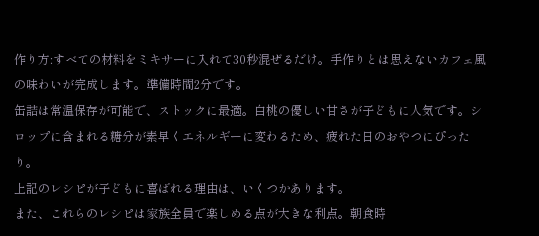作り方:すべての材料をミキサーに入れて30秒混ぜるだけ。手作りとは思えないカフェ風の味わいが完成します。準備時間2分です。
缶詰は常温保存が可能で、ストックに最適。白桃の優しい甘さが子どもに人気です。シロップに含まれる糖分が素早くエネルギーに変わるため、疲れた日のおやつにぴったり。
上記のレシピが子どもに喜ばれる理由は、いくつかあります。
また、これらのレシピは家族全員で楽しめる点が大きな利点。朝食時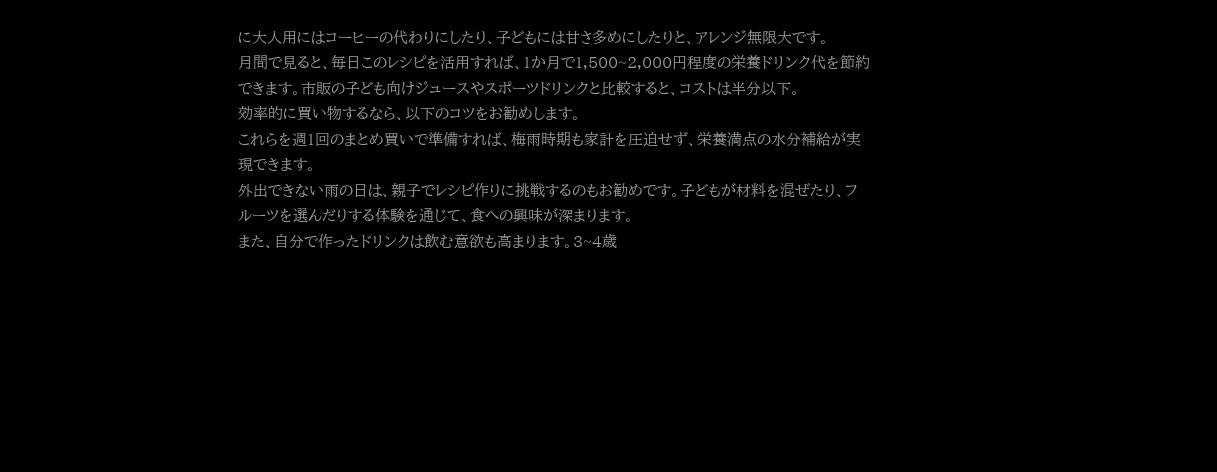に大人用にはコーヒーの代わりにしたり、子どもには甘さ多めにしたりと、アレンジ無限大です。
月間で見ると、毎日このレシピを活用すれば、1か月で1,500~2,000円程度の栄養ドリンク代を節約できます。市販の子ども向けジュースやスポーツドリンクと比較すると、コストは半分以下。
効率的に買い物するなら、以下のコツをお勧めします。
これらを週1回のまとめ買いで準備すれば、梅雨時期も家計を圧迫せず、栄養満点の水分補給が実現できます。
外出できない雨の日は、親子でレシピ作りに挑戦するのもお勧めです。子どもが材料を混ぜたり、フルーツを選んだりする体験を通じて、食への興味が深まります。
また、自分で作ったドリンクは飲む意欲も高まります。3~4歳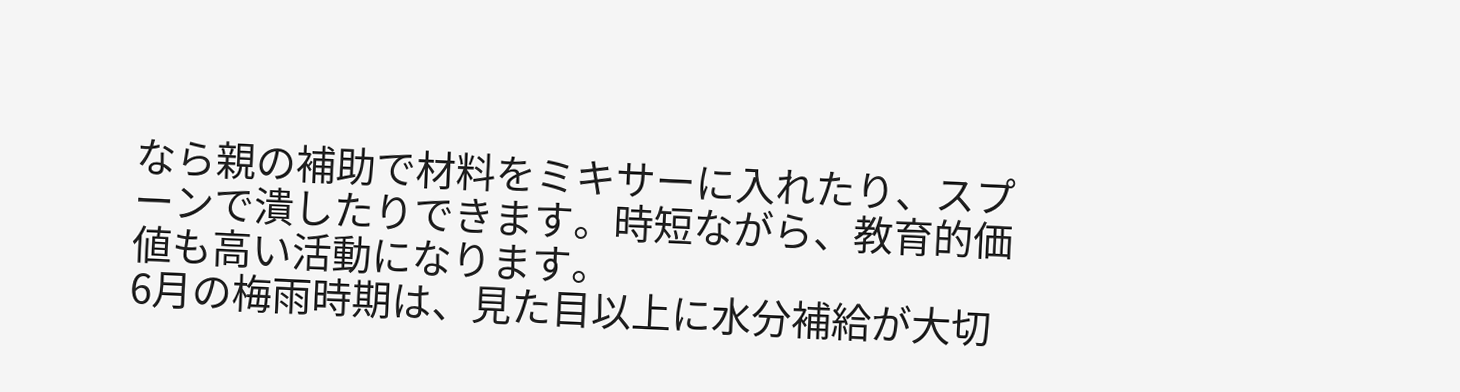なら親の補助で材料をミキサーに入れたり、スプーンで潰したりできます。時短ながら、教育的価値も高い活動になります。
6月の梅雨時期は、見た目以上に水分補給が大切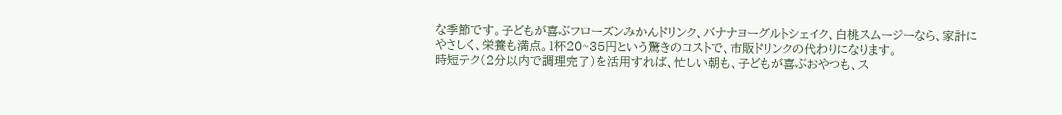な季節です。子どもが喜ぶフローズンみかんドリンク、バナナヨーグルトシェイク、白桃スムージーなら、家計にやさしく、栄養も満点。1杯20~35円という驚きのコストで、市販ドリンクの代わりになります。
時短テク(2分以内で調理完了)を活用すれば、忙しい朝も、子どもが喜ぶおやつも、ス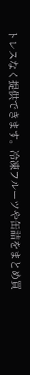トレスなく提供できます。冷凍フルーツや缶詰をまとめ買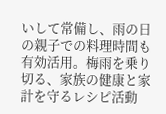いして常備し、雨の日の親子での料理時間も有効活用。梅雨を乗り切る、家族の健康と家計を守るレシピ活動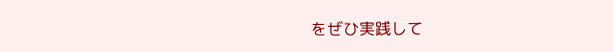をぜひ実践して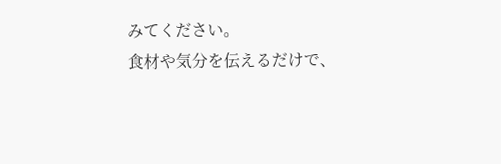みてください。
食材や気分を伝えるだけで、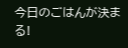今日のごはんが決まる!